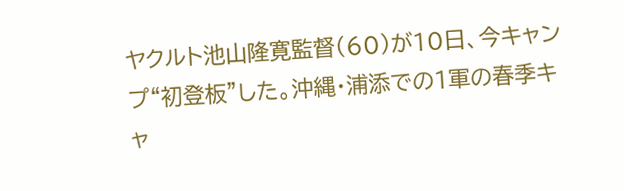ヤクルト池山隆寛監督(60)が10日、今キャンプ“初登板”した。沖縄・浦添での1軍の春季キャ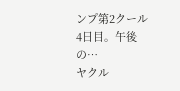ンプ第2クール4日目。午後の…
ヤクル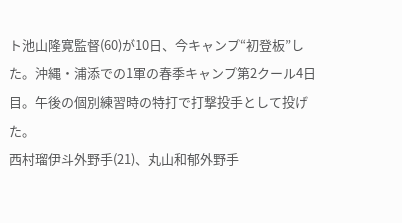ト池山隆寛監督(60)が10日、今キャンプ“初登板”した。沖縄・浦添での1軍の春季キャンプ第2クール4日目。午後の個別練習時の特打で打撃投手として投げた。
西村瑠伊斗外野手(21)、丸山和郁外野手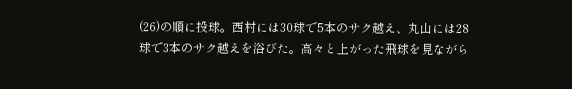(26)の順に投球。西村には30球で5本のサク越え、丸山には28球で3本のサク越えを浴びた。高々と上がった飛球を見ながら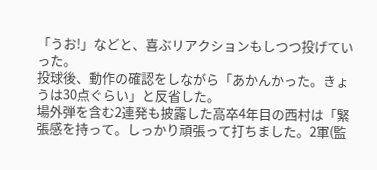「うお!」などと、喜ぶリアクションもしつつ投げていった。
投球後、動作の確認をしながら「あかんかった。きょうは30点ぐらい」と反省した。
場外弾を含む2連発も披露した高卒4年目の西村は「緊張感を持って。しっかり頑張って打ちました。2軍(監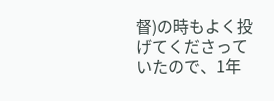督)の時もよく投げてくださっていたので、1年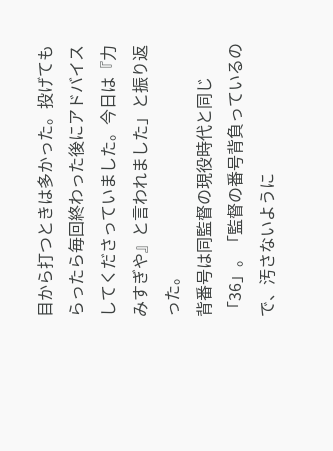目から打つときは多かった。投げてもらったら毎回終わった後にアドバイスしてくださっていました。今日は『力みすぎや』と言われました」と振り返った。
背番号は同監督の現役時代と同じ「36」。「監督の番号背負っているので、汚さないように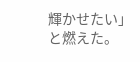輝かせたい」と燃えた。